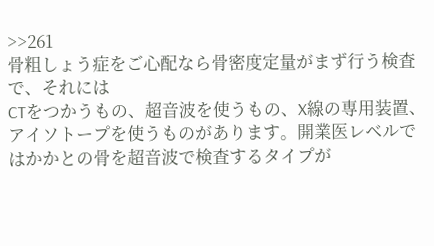>>261
骨粗しょう症をご心配なら骨密度定量がまず行う検査で、それには
CTをつかうもの、超音波を使うもの、X線の専用装置、アイソトープを使うものがあります。開業医レベルではかかとの骨を超音波で検査するタイプが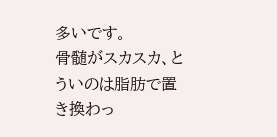多いです。
骨髄がスカスカ、とういのは脂肪で置き換わっ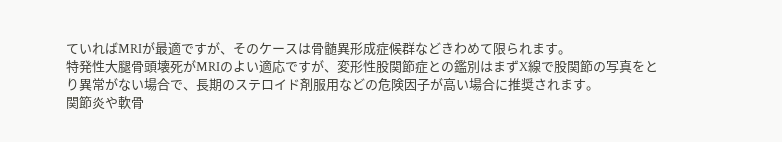ていればMRIが最適ですが、そのケースは骨髄異形成症候群などきわめて限られます。
特発性大腿骨頭壊死がMRIのよい適応ですが、変形性股関節症との鑑別はまずX線で股関節の写真をとり異常がない場合で、長期のステロイド剤服用などの危険因子が高い場合に推奨されます。
関節炎や軟骨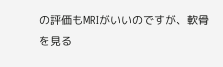の評価もMRIがいいのですが、軟骨を見る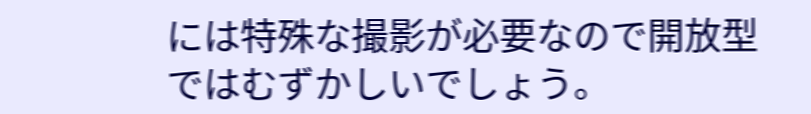には特殊な撮影が必要なので開放型ではむずかしいでしょう。